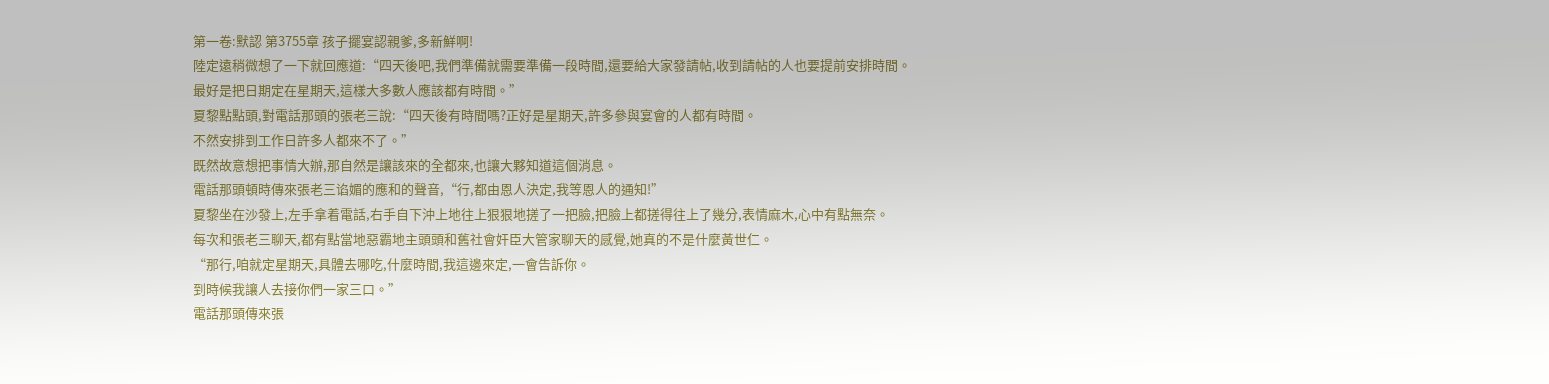第一卷:默認 第3755章 孩子擺宴認親爹,多新鮮啊!
陸定遠稍微想了一下就回應道:“四天後吧,我們準備就需要準備一段時間,還要給大家發請帖,收到請帖的人也要提前安排時間。
最好是把日期定在星期天,這樣大多數人應該都有時間。”
夏黎點點頭,對電話那頭的張老三說:“四天後有時間嗎?正好是星期天,許多參與宴會的人都有時間。
不然安排到工作日許多人都來不了。”
既然故意想把事情大辦,那自然是讓該來的全都來,也讓大夥知道這個消息。
電話那頭頓時傳來張老三谄媚的應和的聲音,“行,都由恩人決定,我等恩人的通知!”
夏黎坐在沙發上,左手拿着電話,右手自下沖上地往上狠狠地搓了一把臉,把臉上都搓得往上了幾分,表情麻木,心中有點無奈。
每次和張老三聊天,都有點當地惡霸地主頭頭和舊社會奸臣大管家聊天的感覺,她真的不是什麼黃世仁。
“那行,咱就定星期天,具體去哪吃,什麼時間,我這邊來定,一會告訴你。
到時候我讓人去接你們一家三口。”
電話那頭傳來張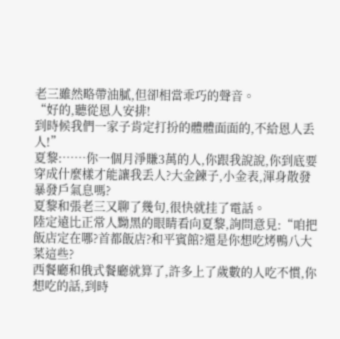老三雖然略帶油膩,但卻相當乖巧的聲音。
“好的,聽從恩人安排!
到時候我們一家子肯定打扮的體體面面的,不給恩人丢人!”
夏黎:……你一個月淨賺3萬的人,你跟我說說,你到底要穿成什麼樣才能讓我丢人?大金鍊子,小金表,渾身散發暴發戶氣息嗎?
夏黎和張老三又聊了幾句,很快就挂了電話。
陸定遠比正常人黝黑的眼睛看向夏黎,詢問意見:“咱把飯店定在哪?首都飯店?和平賓館?還是你想吃烤鴨八大菜這些?
西餐廳和俄式餐廳就算了,許多上了歲數的人吃不慣,你想吃的話,到時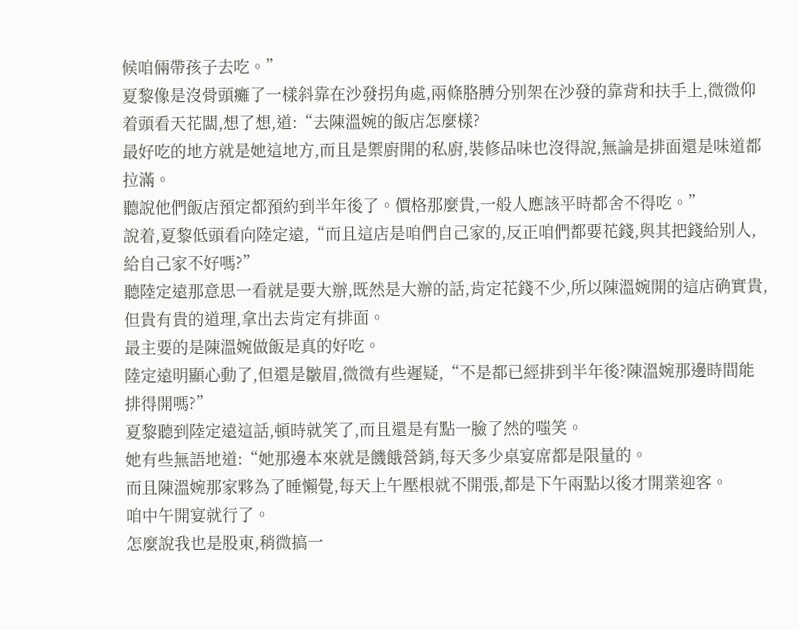候咱倆帶孩子去吃。”
夏黎像是沒骨頭癱了一樣斜靠在沙發拐角處,兩條胳膊分别架在沙發的靠背和扶手上,微微仰着頭看天花闆,想了想,道:“去陳溫婉的飯店怎麼樣?
最好吃的地方就是她這地方,而且是禦廚開的私廚,裝修品味也沒得說,無論是排面還是味道都拉滿。
聽說他們飯店預定都預約到半年後了。價格那麼貴,一般人應該平時都舍不得吃。”
說着,夏黎低頭看向陸定遠,“而且這店是咱們自己家的,反正咱們都要花錢,與其把錢給别人,給自己家不好嗎?”
聽陸定遠那意思一看就是要大辦,既然是大辦的話,肯定花錢不少,所以陳溫婉開的這店确實貴,但貴有貴的道理,拿出去肯定有排面。
最主要的是陳溫婉做飯是真的好吃。
陸定遠明顯心動了,但還是皺眉,微微有些遲疑,“不是都已經排到半年後?陳溫婉那邊時間能排得開嗎?”
夏黎聽到陸定遠這話,頓時就笑了,而且還是有點一臉了然的嗤笑。
她有些無語地道:“她那邊本來就是饑餓營銷,每天多少桌宴席都是限量的。
而且陳溫婉那家夥為了睡懶覺,每天上午壓根就不開張,都是下午兩點以後才開業迎客。
咱中午開宴就行了。
怎麼說我也是股東,稍微搞一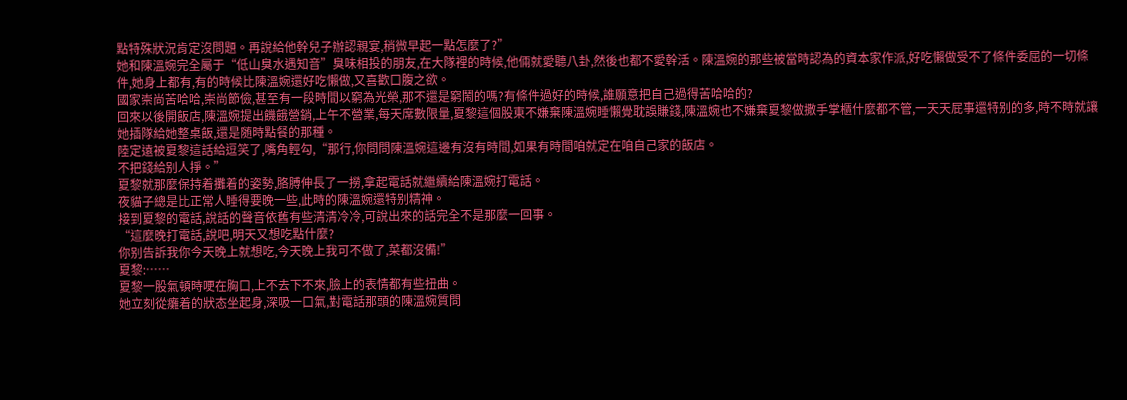點特殊狀況肯定沒問題。再說給他幹兒子辦認親宴,稍微早起一點怎麼了?”
她和陳溫婉完全屬于“低山臭水遇知音”臭味相投的朋友,在大隊裡的時候,他倆就愛聽八卦,然後也都不愛幹活。陳溫婉的那些被當時認為的資本家作派,好吃懶做受不了條件委屈的一切條件,她身上都有,有的時候比陳溫婉還好吃懶做,又喜歡口腹之欲。
國家崇尚苦哈哈,崇尚節儉,甚至有一段時間以窮為光榮,那不還是窮鬧的嗎?有條件過好的時候,誰願意把自己過得苦哈哈的?
回來以後開飯店,陳溫婉提出饑餓營銷,上午不營業,每天席數限量,夏黎這個股東不嫌棄陳溫婉睡懶覺耽誤賺錢,陳溫婉也不嫌棄夏黎做撒手掌櫃什麼都不管,一天天屁事還特别的多,時不時就讓她插隊給她整桌飯,還是随時點餐的那種。
陸定遠被夏黎這話給逗笑了,嘴角輕勾,“那行,你問問陳溫婉這邊有沒有時間,如果有時間咱就定在咱自己家的飯店。
不把錢給别人掙。”
夏黎就那麼保持着攤着的姿勢,胳膊伸長了一撈,拿起電話就繼續給陳溫婉打電話。
夜貓子總是比正常人睡得要晚一些,此時的陳溫婉還特别精神。
接到夏黎的電話,說話的聲音依舊有些清清冷冷,可說出來的話完全不是那麼一回事。
“這麼晚打電話,說吧,明天又想吃點什麼?
你别告訴我你今天晚上就想吃,今天晚上我可不做了,菜都沒備!”
夏黎:……
夏黎一股氣頓時哽在胸口,上不去下不來,臉上的表情都有些扭曲。
她立刻從癱着的狀态坐起身,深吸一口氣,對電話那頭的陳溫婉質問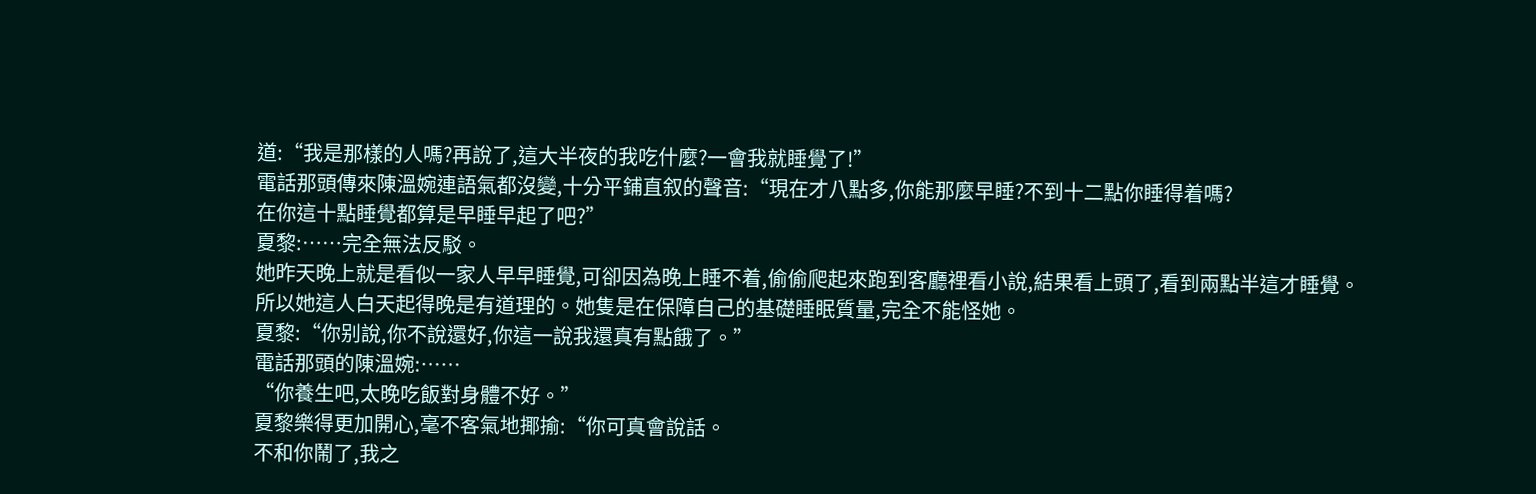道:“我是那樣的人嗎?再說了,這大半夜的我吃什麼?一會我就睡覺了!”
電話那頭傳來陳溫婉連語氣都沒變,十分平鋪直叙的聲音:“現在才八點多,你能那麼早睡?不到十二點你睡得着嗎?
在你這十點睡覺都算是早睡早起了吧?”
夏黎:……完全無法反駁。
她昨天晚上就是看似一家人早早睡覺,可卻因為晚上睡不着,偷偷爬起來跑到客廳裡看小說,結果看上頭了,看到兩點半這才睡覺。
所以她這人白天起得晚是有道理的。她隻是在保障自己的基礎睡眠質量,完全不能怪她。
夏黎:“你别說,你不說還好,你這一說我還真有點餓了。”
電話那頭的陳溫婉:……
“你養生吧,太晚吃飯對身體不好。”
夏黎樂得更加開心,毫不客氣地揶揄:“你可真會說話。
不和你鬧了,我之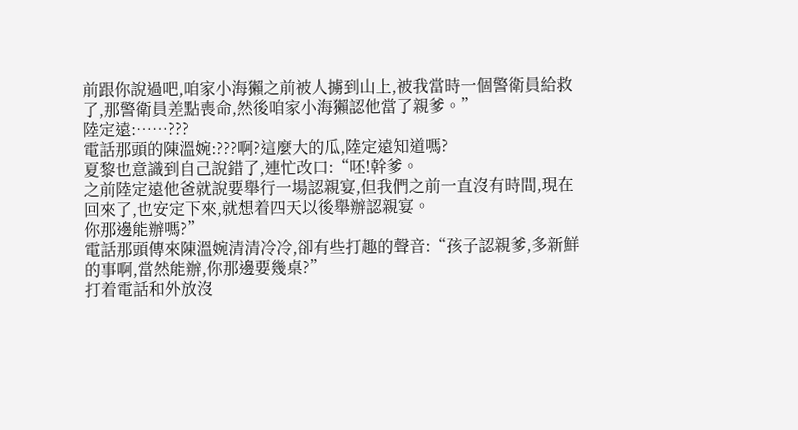前跟你說過吧,咱家小海獺之前被人擄到山上,被我當時一個警衛員給救了,那警衛員差點喪命,然後咱家小海獺認他當了親爹。”
陸定遠:……???
電話那頭的陳溫婉:???啊?這麼大的瓜,陸定遠知道嗎?
夏黎也意識到自己說錯了,連忙改口:“呸!幹爹。
之前陸定遠他爸就說要舉行一場認親宴,但我們之前一直沒有時間,現在回來了,也安定下來,就想着四天以後舉辦認親宴。
你那邊能辦嗎?”
電話那頭傳來陳溫婉清清冷冷,卻有些打趣的聲音:“孩子認親爹,多新鮮的事啊,當然能辦,你那邊要幾桌?”
打着電話和外放沒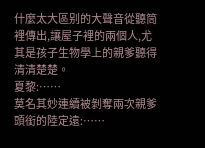什麼太大區别的大聲音從聽筒裡傳出,讓屋子裡的兩個人,尤其是孩子生物學上的親爹聽得清清楚楚。
夏黎:……
莫名其妙連續被剝奪兩次親爹頭銜的陸定遠:……